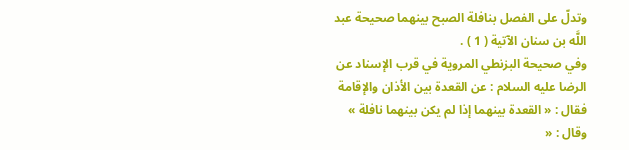وتدلّ على الفصل بنافلة الصبح بينهما صحيحة عبد اللَّه بن سنان الآتية ( 1 ) .
وفي صحيحة البزنطي المروية في قرب الإسناد عن الرضا عليه السلام : عن القعدة بين الأذان والإقامة فقال : « القعدة بينهما إذا لم يكن بينهما نافلة » وقال : «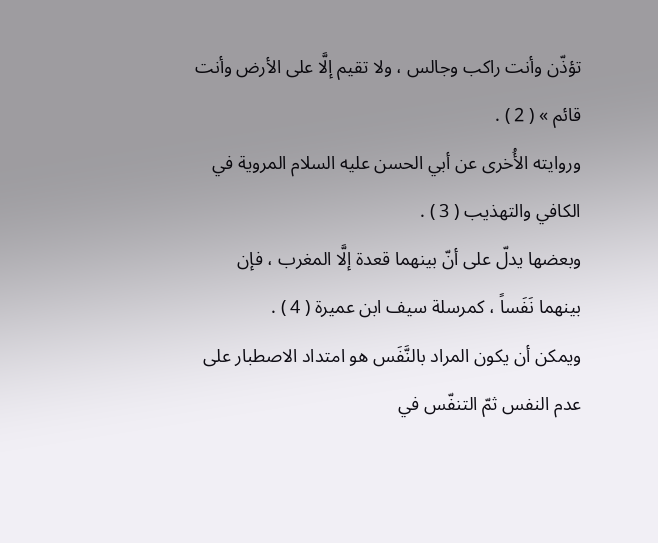تؤذّن وأنت راكب وجالس ، ولا تقيم إلَّا على الأرض وأنت قائم » ( 2 ) .
وروايته الأُخرى عن أبي الحسن عليه السلام المروية في الكافي والتهذيب ( 3 ) .
وبعضها يدلّ على أنّ بينهما قعدة إلَّا المغرب ، فإن بينهما نَفَساً ، كمرسلة سيف ابن عميرة ( 4 ) .
ويمكن أن يكون المراد بالنَّفَس هو امتداد الاصطبار على عدم النفس ثمّ التنفّس في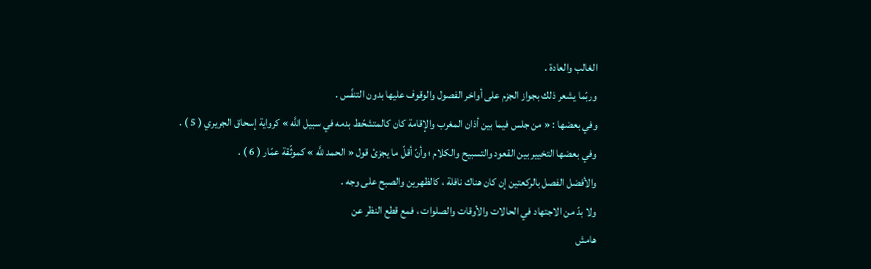الغالب والعادة .
وربّما يشعر ذلك بجواز الجزم على أواخر الفصول والوقوف عليها بدون التنفّس .
وفي بعضها : « من جلس فيما بين أذان المغرب والإقامة كان كالمتشحّط بدمه في سبيل اللَّه » كرواية إسحاق الجريري ( 5 ) .
وفي بعضها التخيير بين القعود والتسبيح والكلام ؛ وأنّ أقلّ ما يجزئ قول « الحمد للَّه » كموثّقة عمّار ( 6 ) .
والأفضل الفصل بالركعتين إن كان هناك نافلة ، كالظهرين والصبح على وجه .
ولا بدّ من الاجتهاد في الحالات والأوقات والصلوات ، فمع قطع النظر عن
هامش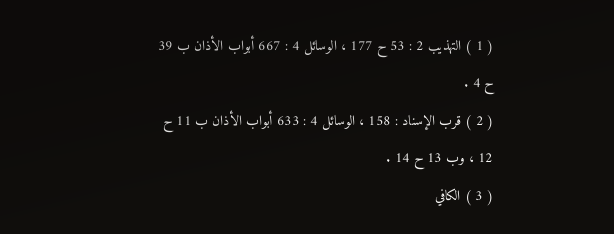( 1 ) التهذيب 2 : 53 ح 177 ، الوسائل 4 : 667 أبواب الأذان ب 39 ح 4 .
( 2 ) قرب الإسناد : 158 ، الوسائل 4 : 633 أبواب الأذان ب 11 ح 12 ، وب 13 ح 14 .
( 3 ) الكافي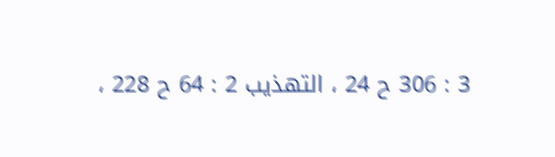3 : 306 ح 24 ، التهذيب 2 : 64 ح 228 ،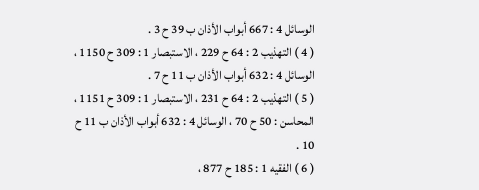الوسائل 4 : 667 أبواب الأذان ب 39 ح 3 .
( 4 ) التهذيب 2 : 64 ح 229 ، الاستبصار 1 : 309 ح 1150 ، الوسائل 4 : 632 أبواب الأذان ب 11 ح 7 .
( 5 ) التهذيب 2 : 64 ح 231 ، الاستبصار 1 : 309 ح 1151 ، المحاسن : 50 ح 70 ، الوسائل 4 : 632 أبواب الأذان ب 11 ح 10 .
( 6 ) الفقيه 1 : 185 ح 877 ،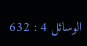الوسائل 4 : 632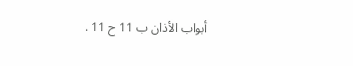أبواب الأذان ب 11 ح 11 .